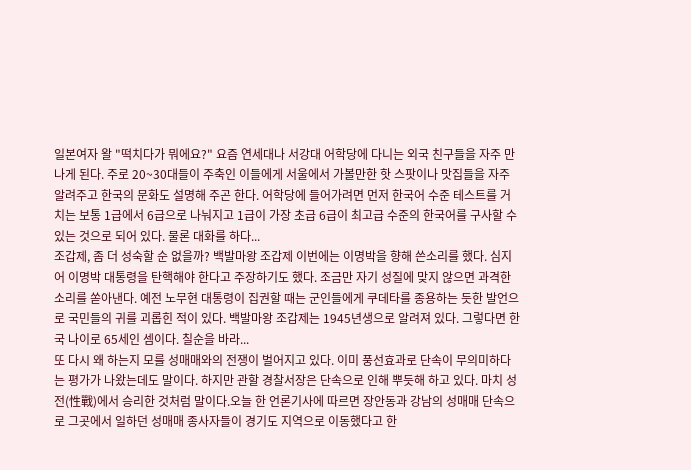일본여자 왈 "떡치다가 뭐에요?" 요즘 연세대나 서강대 어학당에 다니는 외국 친구들을 자주 만나게 된다. 주로 20~30대들이 주축인 이들에게 서울에서 가볼만한 핫 스팟이나 맛집들을 자주 알려주고 한국의 문화도 설명해 주곤 한다. 어학당에 들어가려면 먼저 한국어 수준 테스트를 거치는 보통 1급에서 6급으로 나눠지고 1급이 가장 초급 6급이 최고급 수준의 한국어를 구사할 수 있는 것으로 되어 있다. 물론 대화를 하다...
조갑제, 좀 더 성숙할 순 없을까? 백발마왕 조갑제 이번에는 이명박을 향해 쓴소리를 했다. 심지어 이명박 대통령을 탄핵해야 한다고 주장하기도 했다. 조금만 자기 성질에 맞지 않으면 과격한 소리를 쏟아낸다. 예전 노무현 대통령이 집권할 때는 군인들에게 쿠데타를 종용하는 듯한 발언으로 국민들의 귀를 괴롭힌 적이 있다. 백발마왕 조갑제는 1945년생으로 알려져 있다. 그렇다면 한국 나이로 65세인 셈이다. 칠순을 바라...
또 다시 왜 하는지 모를 성매매와의 전쟁이 벌어지고 있다. 이미 풍선효과로 단속이 무의미하다는 평가가 나왔는데도 말이다. 하지만 관할 경찰서장은 단속으로 인해 뿌듯해 하고 있다. 마치 성전(性戰)에서 승리한 것처럼 말이다.오늘 한 언론기사에 따르면 장안동과 강남의 성매매 단속으로 그곳에서 일하던 성매매 종사자들이 경기도 지역으로 이동했다고 한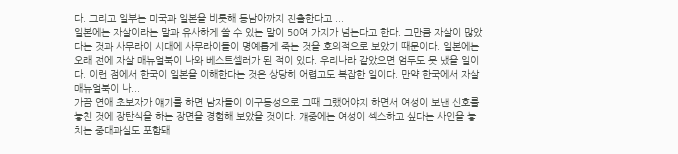다. 그리고 일부는 미국과 일본을 비롯해 동남아까지 진출한다고 ...
일본에는 자살이라는 말과 유사하게 쓸 수 있는 말이 50여 가지가 넘는다고 한다. 그만큼 자살이 많았다는 것과 사무라이 시대에 사무라이들이 명예롭게 죽는 것을 호의적으로 보았기 때문이다. 일본에는 오래 전에 자살 매뉴얼북이 나와 베스트셀러가 된 적이 있다. 우리나라 같았으면 엄두도 못 냈을 일이다. 이런 점에서 한국이 일본을 이해한다는 것은 상당히 어렵고도 복잡한 일이다. 만약 한국에서 자살 매뉴얼북이 나...
가끔 연애 초보자가 얘기를 하면 남자들이 이구동성으로 그때 그랬어야지 하면서 여성이 보낸 신호를 놓친 것에 장탄식을 하는 장면을 경험해 보았을 것이다. 걔중에는 여성이 섹스하고 싶다는 사인을 놓치는 중대과실도 포함돼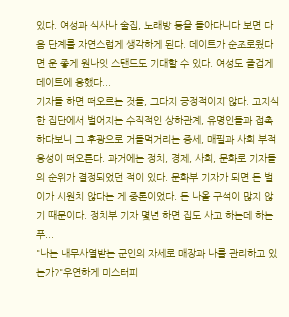있다. 여성과 식사나 술집, 노래방 등을 돌아다니다 보면 다음 단계를 자연스럽게 생각하게 된다. 데이트가 순조로웠다면 운 좋게 원나잇 스탠드도 기대할 수 있다. 여성도 즐겁게 데이트에 응했다...
기자들 하면 떠오르는 것들, 그다지 긍정적이지 않다. 고지식한 집단에서 벌어지는 수직적인 상하관계, 유명인들과 접촉하다보니 그 후광으로 거들먹거리는 증세, 매필과 사회 부적응성이 떠오른다. 과거에는 정치, 경제, 사회, 문화로 기자들의 순위가 결정되었던 적이 있다. 문화부 기자가 되면 돈 벌이가 시원치 않다는 게 중론이었다. 돈 나올 구석이 많지 않기 때문이다. 정치부 기자 몇년 하면 집도 사고 하는데 하는 푸...
"나는 내무사열받는 군인의 자세로 매장과 나를 관리하고 있는가?"우연하게 미스터피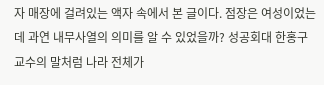자 매장에 걸려있는 액자 속에서 본 글이다. 점장은 여성이었는데 과연 내무사열의 의미를 알 수 있었을까? 성공회대 한홍구 교수의 말처럼 나라 전체가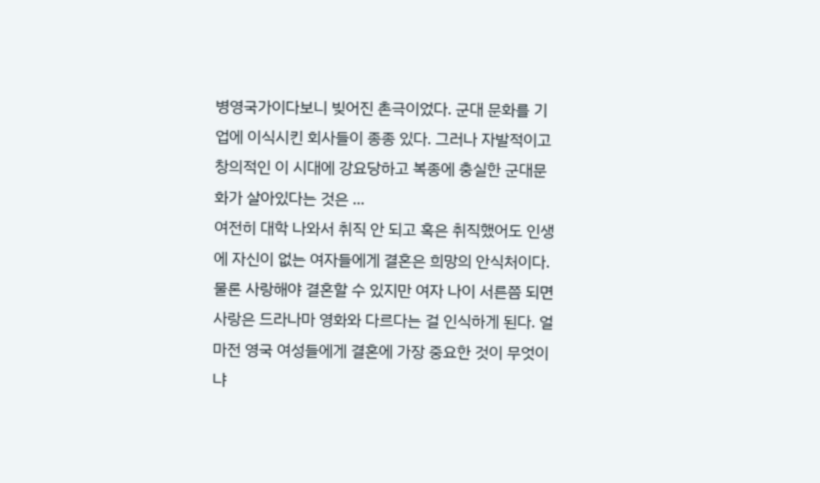병영국가이다보니 빚어진 촌극이었다. 군대 문화를 기업에 이식시킨 회사들이 종종 있다. 그러나 자발적이고 창의적인 이 시대에 강요당하고 복종에 충실한 군대문화가 살아있다는 것은 ...
여전히 대학 나와서 취직 안 되고 혹은 취직했어도 인생에 자신이 없는 여자들에게 결혼은 희망의 안식처이다. 물론 사랑해야 결혼할 수 있지만 여자 나이 서른쯤 되면 사랑은 드라나마 영화와 다르다는 걸 인식하게 된다. 얼마전 영국 여성들에게 결혼에 가장 중요한 것이 무엇이냐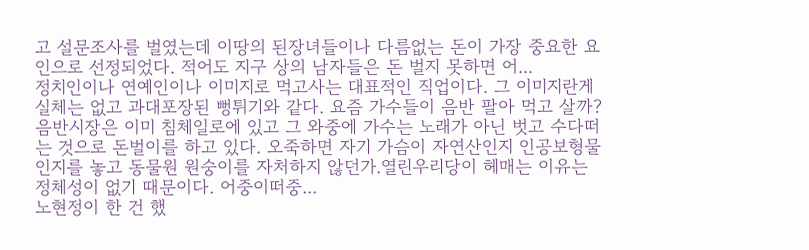고 설문조사를 벌였는데 이땅의 된장녀들이나 다름없는 돈이 가장 중요한 요인으로 선정되었다. 적어도 지구 상의 남자들은 돈 벌지 못하면 어...
정치인이나 연예인이나 이미지로 먹고사는 대표적인 직업이다. 그 이미지란게 실체는 없고 과대포장된 뻥튀기와 같다. 요즘 가수들이 음반 팔아 먹고 살까? 음반시장은 이미 침체일로에 있고 그 와중에 가수는 노래가 아닌 벗고 수다떠는 것으로 돈벌이를 하고 있다. 오죽하면 자기 가슴이 자연산인지 인공보형물인지를 놓고 동물원 원숭이를 자처하지 않던가.열린우리당이 헤매는 이유는 정체성이 없기 때문이다. 어중이떠중...
노현정이 한 건 했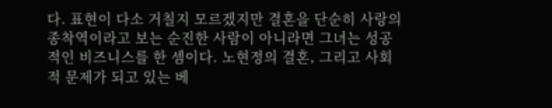다. 표현이 다소 거칠지 모르겠지만 결혼을 단순히 사랑의 종착역이라고 보는 순진한 사람이 아니라면 그녀는 성공적인 비즈니스를 한 셈이다. 노현정의 결혼, 그리고 사회적 문제가 되고 있는 베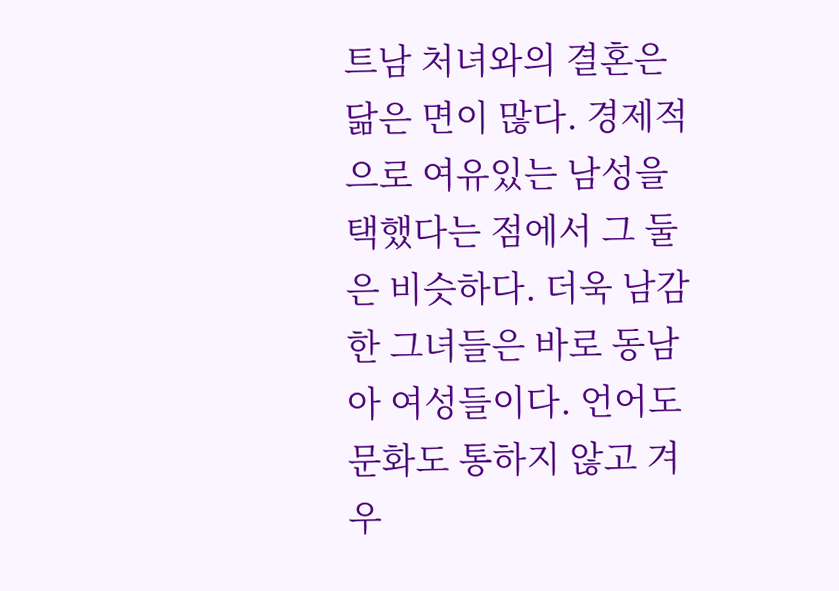트남 처녀와의 결혼은 닮은 면이 많다. 경제적으로 여유있는 남성을 택했다는 점에서 그 둘은 비슷하다. 더욱 남감한 그녀들은 바로 동남아 여성들이다. 언어도 문화도 통하지 않고 겨우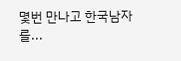몇번 만나고 한국남자를...